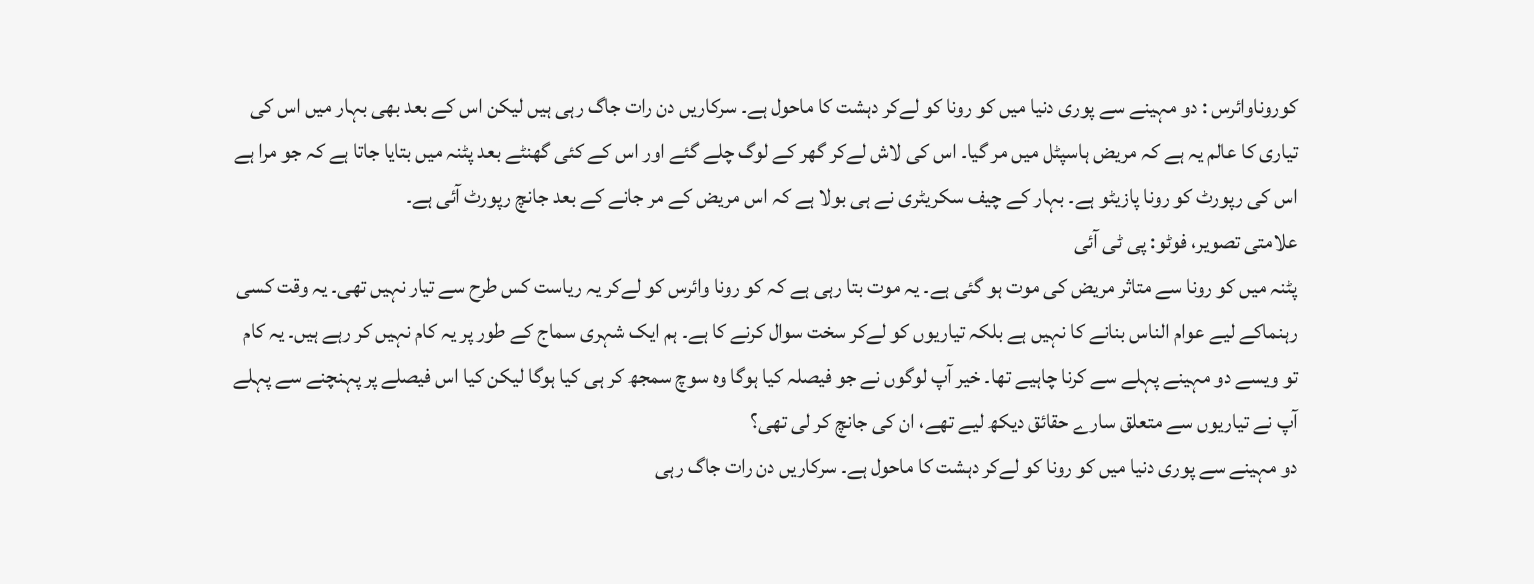کوروناوائرس : دو مہینے سے پوری دنیا میں کو رونا کو لےکر دہشت کا ماحول ہے۔ سرکاریں دن رات جاگ رہی ہیں لیکن اس کے بعد بھی بہار میں اس کی تیاری کا عالم یہ ہے کہ مریض ہاسپٹل میں مر گیا۔ اس کی لاش لےکر گھر کے لوگ چلے گئے اور اس کے کئی گھنٹے بعد پٹنہ میں بتایا جاتا ہے کہ جو مرا ہے اس کی رپورٹ کو رونا پازیٹو ہے۔ بہار کے چیف سکریٹری نے ہی بولا ہے کہ اس مریض کے مر جانے کے بعد جانچ رپورٹ آئی ہے۔
علامتی تصویر، فوٹو: پی ٹی آئی
پٹنہ میں کو رونا سے متاثر مریض کی موت ہو گئی ہے۔ یہ موت بتا رہی ہے کہ کو رونا وائرس کو لےکر یہ ریاست کس طرح سے تیار نہیں تھی۔ یہ وقت کسی رہنماکے لیے عوام الناس بنانے کا نہیں ہے بلکہ تیاریوں کو لےکر سخت سوال کرنے کا ہے۔ ہم ایک شہری سماج کے طور پر یہ کام نہیں کر رہے ہیں۔ یہ کام تو ویسے دو مہینے پہلے سے کرنا چاہیے تھا۔ خیر آپ لوگوں نے جو فیصلہ کیا ہوگا وہ سوچ سمجھ کر ہی کیا ہوگا لیکن کیا اس فیصلے پر پہنچنے سے پہلے آپ نے تیاریوں سے متعلق سارے حقائق دیکھ لیے تھے، ان کی جانچ کر لی تھی؟
دو مہینے سے پوری دنیا میں کو رونا کو لےکر دہشت کا ماحول ہے۔ سرکاریں دن رات جاگ رہی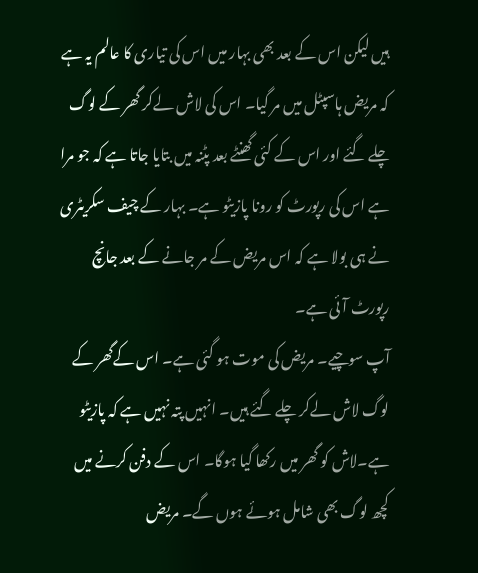ہیں لیکن اس کے بعد بھی بہار میں اس کی تیاری کا عالم یہ ہے کہ مریض ہاسپٹل میں مر گیا۔ اس کی لاش لےکر گھر کے لوگ چلے گئے اور اس کے کئی گھنٹے بعد پٹنہ میں بتایا جاتا ہے کہ جو مرا ہے اس کی رپورٹ کو رونا پازیٹو ہے۔ بہار کے چیف سکریٹری نے ہی بولا ہے کہ اس مریض کے مر جانے کے بعد جانچ رپورٹ آئی ہے۔
آپ سوچیے۔ مریض کی موت ہو گئی ہے۔ اس کےگھر کے لوگ لاش لےکر چلے گئے ہیں۔ انہیں پتہ نہیں ہے کہ پازیٹو ہے۔لاش کو گھر میں رکھا گیا ہوگا۔ اس کے دفن کرنے میں کچھ لوگ بھی شامل ہوئے ہوں گے۔ مریض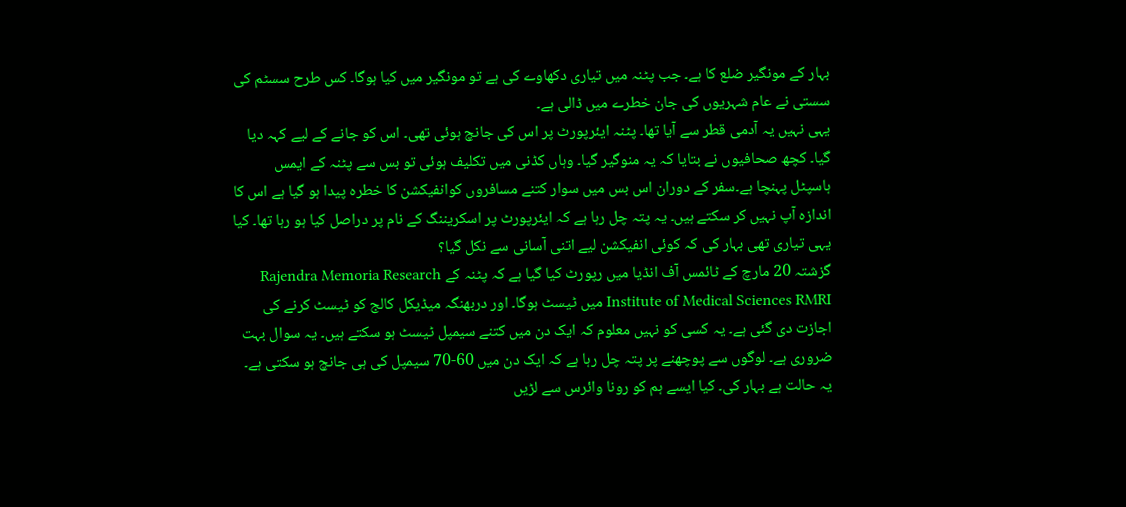بہار کے مونگیر ضلع کا ہے۔ جب پٹنہ میں تیاری دکھاوے کی ہے تو مونگیر میں کیا ہوگا۔ کس طرح سسٹم کی سستی نے عام شہریوں کی جان خطرے میں ڈالی ہے۔
یہی نہیں یہ آدمی قطر سے آیا تھا۔ پٹنہ ایئرپورٹ پر اس کی جانچ ہوئی تھی۔ اس کو جانے کے لیے کہہ دیا گیا۔ کچھ صحافیوں نے بتایا کہ یہ منوگیر گیا۔ وہاں کڈنی میں تکلیف ہوئی تو بس سے پٹنہ کے ایمس ہاسپٹل پہنچا ہے۔سفر کے دوران اس بس میں سوار کتنے مسافروں کوانفیکشن کا خطرہ پیدا ہو گیا ہے اس کا اندازہ آپ نہیں کر سکتے ہیں۔ یہ پتہ چل رہا ہے کہ ایئرپورٹ پر اسکریننگ کے نام پر دراصل کیا ہو رہا تھا۔ کیا یہی تیاری تھی بہار کی کہ کوئی انفیکشن لیے اتنی آسانی سے نکل گیا؟
گزشتہ 20 مارچ کے ٹائمس آف انڈیا میں رپورٹ کیا گیا ہے کہ پٹنہ کے Rajendra Memoria Research Institute of Medical Sciences RMRI میں ٹیسٹ ہوگا۔ اور دربھنگہ میڈیکل کالج کو ٹیسٹ کرنے کی اجازت دی گئی ہے۔ یہ کسی کو نہیں معلوم کہ ایک دن میں کتنے سیمپل ٹیسٹ ہو سکتے ہیں۔ یہ سوال بہت ضروری ہے۔ لوگوں سے پوچھنے پر پتہ چل رہا ہے کہ ایک دن میں 60-70 سیمپل کی ہی جانچ ہو سکتی ہے۔ یہ حالت ہے بہار کی۔ کیا ایسے ہم کو رونا وائرس سے لڑیں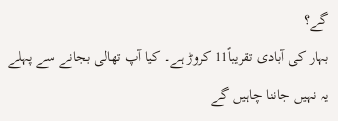گے؟
بہار کی آبادی تقریباً11 کروڑ ہے۔ کیا آپ تھالی بجانے سے پہلے یہ نہیں جاننا چاہیں گے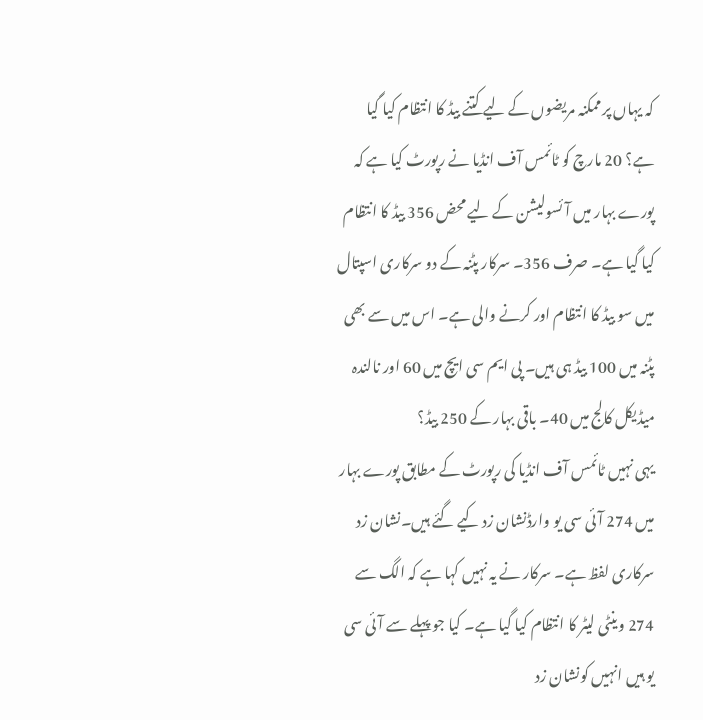کہ یہاں پر ممکنہ مریضوں کے لیے کتنے بیڈ کا انتظام کیا گیا ہے؟ 20 مارچ کو ٹائمس آف انڈیا نے رپورٹ کیا ہے کہ پورے بہار میں آئسولیشن کے لیے محض 356 بیڈ کا انتظام کیا گیا ہے۔ صرف 356۔ سرکار پٹنہ کے دو سرکاری اسپتال میں سو بیڈ کا انتظام اور کرنے والی ہے۔ اس میں سے بھی پٹنہ میں 100 بیڈ ہی ہیں۔ پی ایم سی ایچ میں 60 اور نالندہ میڈیکل کالج میں 40۔ باقی بہار کے 250 بیڈ؟
یہی نہیں ٹائمس آف انڈیا کی رپورٹ کے مطابق پورے بہار میں 274 آئی سی یو وارڈنشان زد کیے گئے ہیں۔نشان زد سرکاری لفظ ہے۔ سرکار نے یہ نہیں کہا ہے کہ الگ سے 274 وینٹی لیٹر کا انتظام کیا گیا ہے۔ کیا جو پہلے سے آئی سی یو ہیں انہیں کونشان زد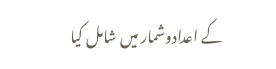کے اعدادوشمار میں شامل کیا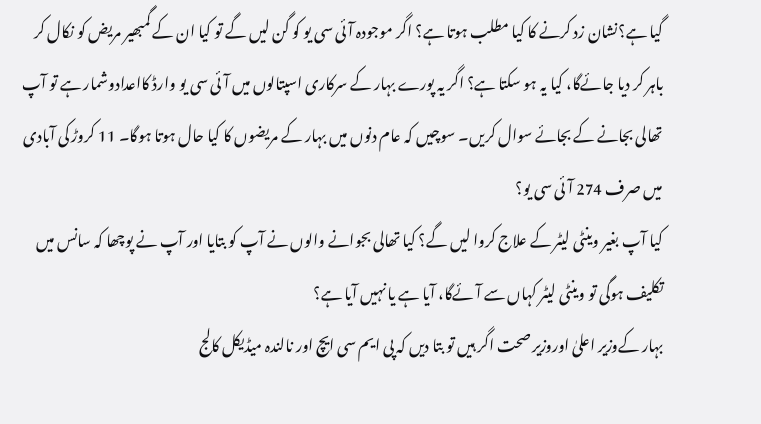گیا ہے؟نشان زد کرنے کا کیا مطلب ہوتا ہے؟ اگر موجودہ آئی سی یو کو گن لیں گے تو کیا ان کے گمبھیر مریض کو نکال کر باہر کر دیا جائےگا، کیا یہ ہو سکتا ہے؟ اگر یہ پورے بہار کے سرکاری اسپتالوں میں آئی سی یو وارڈ کااعدادوشمار ہے تو آپ تھالی بجانے کے بجائے سوال کریں۔ سوچیں کہ عام دنوں میں بہار کے مریضوں کا کیا حال ہوتا ہوگا۔ 11 کروڑ کی آبادی میں صرف 274 آئی سی یو؟
کیا آپ بغیر وینٹی لیٹر کے علاج کروا لیں گے؟ کیا تھالی بجوانے والوں نے آپ کو بتایا اور آپ نے پوچھا کہ سانس میں تکلیف ہوگی تو وینٹی لیٹر کہاں سے آئےگا، آیا ہے یا نہیں آیا ہے؟
بہار کےوزیر اعلیٰ اوروزیر صحت اگر ہیں تو بتا دیں کہ پی ایم سی ایچ اور نالندہ میڈیکل کالج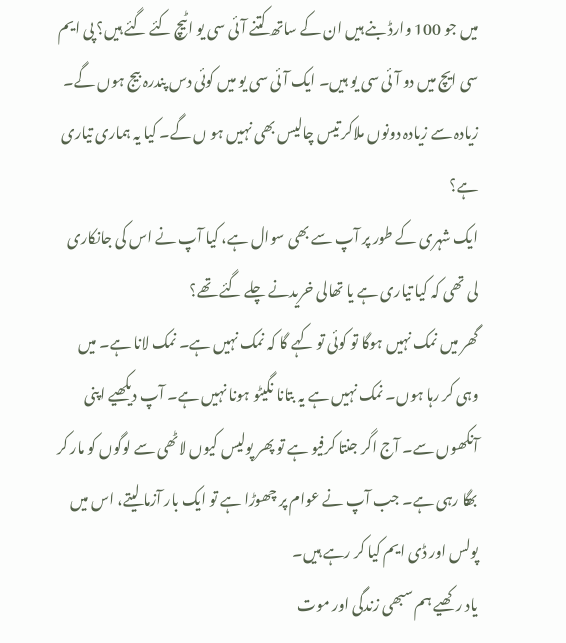میں جو 100 وارڈ بنے ہیں ان کے ساتھ کتنے آئی سی یو اٹیچ کئے گئے ہیں؟ پی ایم سی ایچ میں دو آئی سی یو ہیں۔ ایک آئی سی یو میں کوئی دس پندرہ بیج ہوں گے۔ زیادہ سے زیادہ دونوں ملاکر تیس چالیس بھی نہیں ہو ں گے۔ کیا یہ ہماری تیاری ہے؟
ایک شہری کے طور پر آپ سے بھی سوال ہے، کیا آپ نے اس کی جانکاری لی تھی کہ کیا تیاری ہے یا تھالی خریدنے چلے گئے تھے؟
گھر میں نمک نہیں ہوگا تو کوئی تو کہے گا کہ نمک نہیں ہے۔ نمک لانا ہے۔ میں وہی کر رہا ہوں۔ نمک نہیں ہے یہ بتانا نگیٹو ہونا نہیں ہے۔ آپ دیکھیے اپنی آنکھوں سے۔ آج اگر جنتا کرفیو ہے تو پھر پولیس کیوں لاٹھی سے لوگوں کو مار کر بھگا رہی ہے۔ جب آپ نے عوام پر چھوڑا ہے تو ایک بار آزما لیتے، اس میں پولس اور ڈی ایم کیا کر رہے ہیں۔
یاد رکھیے ہم سبھی زندگی اور موت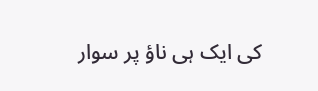کی ایک ہی ناؤ پر سوار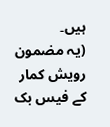ہیں۔
(یہ مضمون رویش کمار کے فیس بک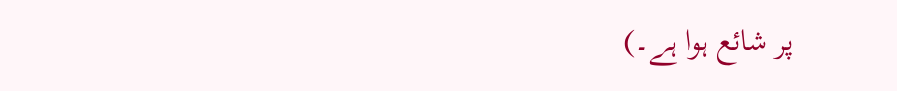پر شائع ہوا ہے۔)